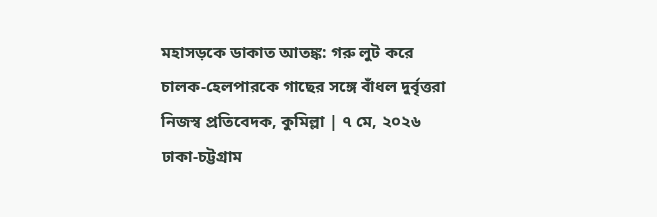মহাসড়কে ডাকাত আতঙ্ক: গরু লুট করে চালক-হেলপারকে গাছের সঙ্গে বাঁধল দুর্বৃত্তরা
নিজস্ব প্রতিবেদক, কুমিল্লা | ৭ মে, ২০২৬
ঢাকা-চট্টগ্রাম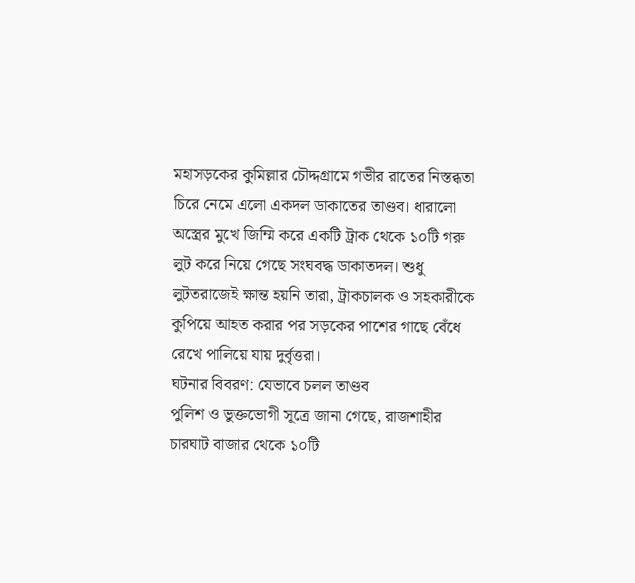মহাসড়কের কুমিল্লার চৌদ্দগ্রামে গভীর রাতের নিস্তব্ধতা চিরে নেমে এলো একদল ডাকাতের তাণ্ডব। ধারালো অস্ত্রের মুখে জিম্মি করে একটি ট্রাক থেকে ১০টি গরু লুট করে নিয়ে গেছে সংঘবদ্ধ ডাকাতদল। শুধু লুটতরাজেই ক্ষান্ত হয়নি তারা, ট্রাকচালক ও সহকারীকে কুপিয়ে আহত করার পর সড়কের পাশের গাছে বেঁধে রেখে পালিয়ে যায় দুর্বৃত্তরা।
ঘটনার বিবরণ: যেভাবে চলল তাণ্ডব
পুলিশ ও ভুক্তভোগী সূত্রে জানা গেছে, রাজশাহীর চারঘাট বাজার থেকে ১০টি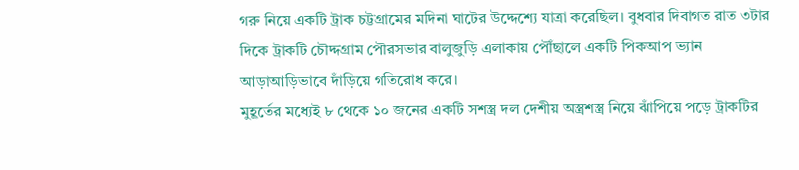গরু নিয়ে একটি ট্রাক চট্টগ্রামের মদিনা ঘাটের উদ্দেশ্যে যাত্রা করেছিল। বুধবার দিবাগত রাত ৩টার দিকে ট্রাকটি চৌদ্দগ্রাম পৌরসভার বালুজুড়ি এলাকায় পৌঁছালে একটি পিকআপ ভ্যান আড়াআড়িভাবে দাঁড়িয়ে গতিরোধ করে।
মুহূর্তের মধ্যেই ৮ থেকে ১০ জনের একটি সশস্ত্র দল দেশীয় অস্ত্রশস্ত্র নিয়ে ঝাঁপিয়ে পড়ে ট্রাকটির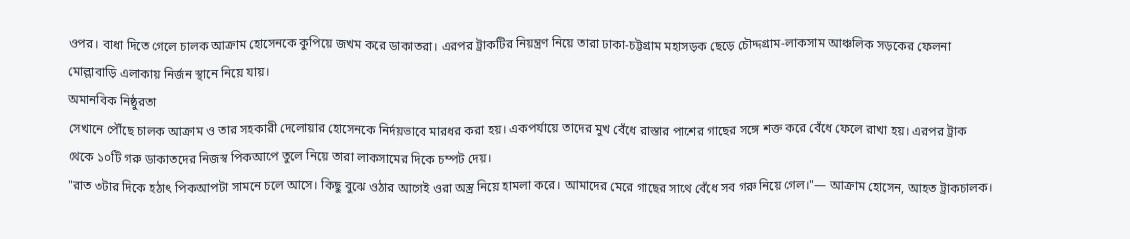ওপর। বাধা দিতে গেলে চালক আক্রাম হোসেনকে কুপিয়ে জখম করে ডাকাতরা। এরপর ট্রাকটির নিয়ন্ত্রণ নিয়ে তারা ঢাকা-চট্টগ্রাম মহাসড়ক ছেড়ে চৌদ্দগ্রাম-লাকসাম আঞ্চলিক সড়কের ফেলনা মোল্লাবাড়ি এলাকায় নির্জন স্থানে নিয়ে যায়।
অমানবিক নিষ্ঠুরতা
সেখানে পৌঁছে চালক আক্রাম ও তার সহকারী দেলোয়ার হোসেনকে নির্দয়ভাবে মারধর করা হয়। একপর্যায়ে তাদের মুখ বেঁধে রাস্তার পাশের গাছের সঙ্গে শক্ত করে বেঁধে ফেলে রাখা হয়। এরপর ট্রাক থেকে ১০টি গরু ডাকাতদের নিজস্ব পিকআপে তুলে নিয়ে তারা লাকসামের দিকে চম্পট দেয়।
"রাত ৩টার দিকে হঠাৎ পিকআপটা সামনে চলে আসে। কিছু বুঝে ওঠার আগেই ওরা অস্ত্র নিয়ে হামলা করে। আমাদের মেরে গাছের সাথে বেঁধে সব গরু নিয়ে গেল।"— আক্রাম হোসেন, আহত ট্রাকচালক।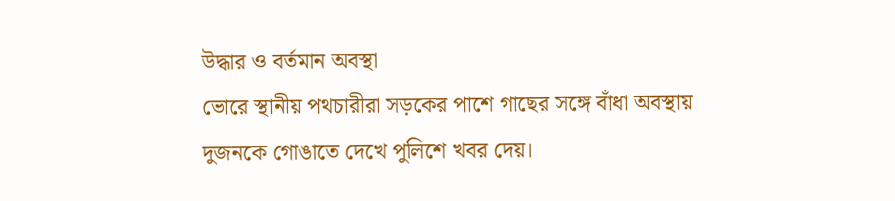উদ্ধার ও বর্তমান অবস্থা
ভোরে স্থানীয় পথচারীরা সড়কের পাশে গাছের সঙ্গে বাঁধা অবস্থায় দুজনকে গোঙাতে দেখে পুলিশে খবর দেয়।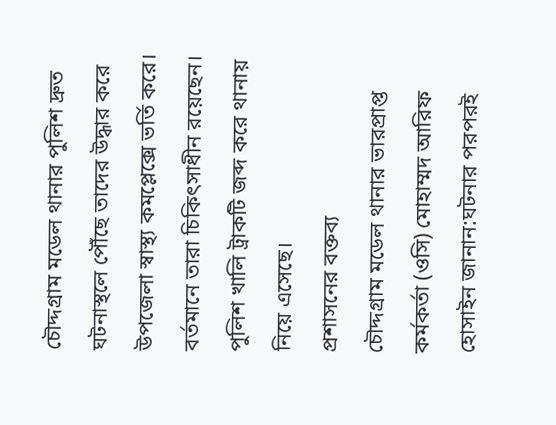চৌদ্দগ্রাম মডেল থানার পুলিশ দ্রুত ঘটনাস্থলে পৌঁছে তাদের উদ্ধার করে উপজেলা স্বাস্থ্য কমপ্লেক্সে ভর্তি করে। বর্তমানে তারা চিকিৎসাধীন রয়েছেন। পুলিশ খালি ট্রাকটি জব্দ করে থানায় নিয়ে এসেছে।
প্রশাসনের বক্তব্য
চৌদ্দগ্রাম মডেল থানার ভারপ্রাপ্ত কর্মকর্তা (ওসি) মোহাম্মদ আরিফ হোসাইন জানান:ঘটনার পরপরই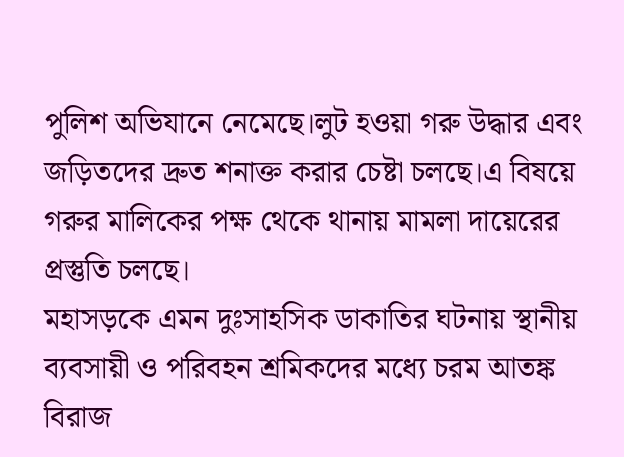পুলিশ অভিযানে নেমেছে।লুট হওয়া গরু উদ্ধার এবং জড়িতদের দ্রুত শনাক্ত করার চেষ্টা চলছে।এ বিষয়ে গরুর মালিকের পক্ষ থেকে থানায় মামলা দায়েরের প্রস্তুতি চলছে।
মহাসড়কে এমন দুঃসাহসিক ডাকাতির ঘটনায় স্থানীয় ব্যবসায়ী ও পরিবহন শ্রমিকদের মধ্যে চরম আতঙ্ক বিরাজ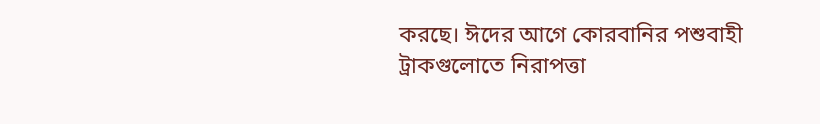করছে। ঈদের আগে কোরবানির পশুবাহী ট্রাকগুলোতে নিরাপত্তা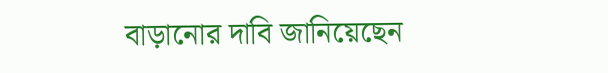বাড়ানোর দাবি জানিয়েছেন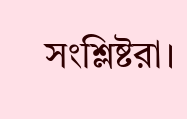সংশ্লিষ্টরা।